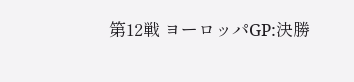第12戦 ヨーロッパGP:決勝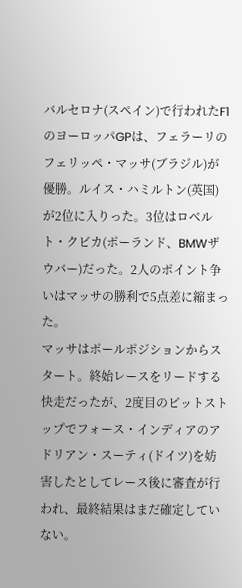バルセロナ(スペイン)で行われたF1のヨーロッパGPは、フェラーリのフェリッペ・マッサ(ブラジル)が優勝。ルイス・ハミルトン(英国)が2位に入りった。3位はロベルト・クビカ(ポーランド、BMWザウバー)だった。2人のポイント争いはマッサの勝利で5点差に縮まった。
マッサはポールポジションからスタート。終始レースをリードする快走だったが、2度目のピットストップでフォース・インディアのアドリアン・スーティ(ドイツ)を妨害したとしてレース後に審査が行われ、最終結果はまだ確定していない。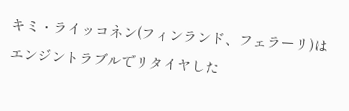キミ・ライッコネン(フィンランド、フェラーリ)はエンジントラブルでリタイヤした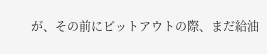が、その前にピットアウトの際、まだ給油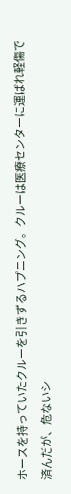ホースを持っていたクルーを引きずるハプニング。クルーは医療センターに運ばれ軽傷で済んだが、危ないシ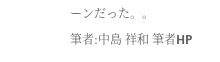ーンだった。。
筆者:中島 祥和 筆者HP